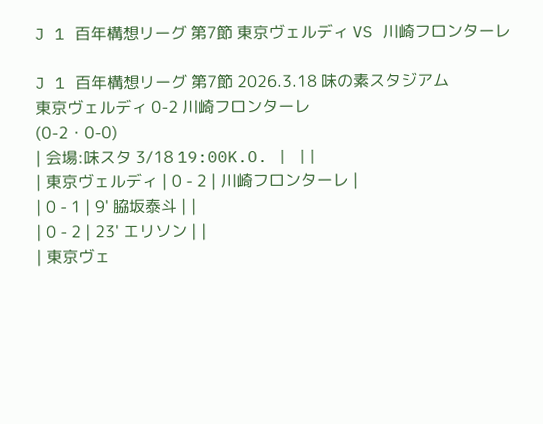J 1 百年構想リーグ 第7節 東京ヴェルディ VS 川崎フロンターレ

J 1 百年構想リーグ 第7節 2026.3.18 味の素スタジアム
東京ヴェルディ 0-2 川崎フロンターレ
(0-2・0-0)
| 会場:味スタ 3/18 19:00K.O. | ||
| 東京ヴェルディ | 0 - 2 | 川崎フロンターレ |
| 0 - 1 | 9' 脇坂泰斗 | |
| 0 - 2 | 23' エリソン | |
| 東京ヴェ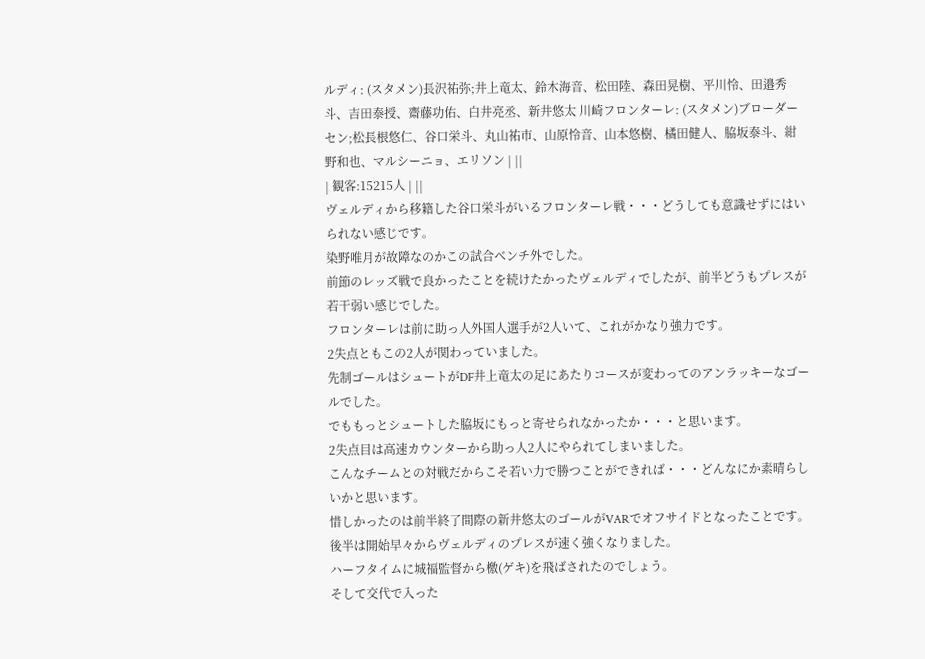ルディ: (スタメン)長沢祐弥;井上竜太、鈴木海音、松田陸、森田晃樹、平川怜、田邉秀斗、吉田泰授、齋藤功佑、白井亮丞、新井悠太 川崎フロンターレ: (スタメン)ブローダーセン;松長根悠仁、谷口栄斗、丸山祐市、山原怜音、山本悠樹、橘田健人、脇坂泰斗、紺野和也、マルシーニョ、エリソン | ||
| 観客:15215人 | ||
ヴェルディから移籍した谷口栄斗がいるフロンターレ戦・・・どうしても意識せずにはいられない感じです。
染野唯月が故障なのかこの試合ベンチ外でした。
前節のレッズ戦で良かったことを続けたかったヴェルディでしたが、前半どうもプレスが若干弱い感じでした。
フロンターレは前に助っ人外国人選手が2人いて、これがかなり強力です。
2失点ともこの2人が関わっていました。
先制ゴールはシュートがDF井上竜太の足にあたりコースが変わってのアンラッキーなゴールでした。
でももっとシュートした脇坂にもっと寄せられなかったか・・・と思います。
2失点目は高速カウンターから助っ人2人にやられてしまいました。
こんなチームとの対戦だからこそ若い力で勝つことができれば・・・どんなにか素晴らしいかと思います。
惜しかったのは前半終了間際の新井悠太のゴールがVARでオフサイドとなったことです。
後半は開始早々からヴェルディのプレスが速く強くなりました。
ハーフタイムに城福監督から檄(ゲキ)を飛ばされたのでしょう。
そして交代で入った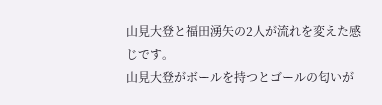山見大登と福田湧矢の2人が流れを変えた感じです。
山見大登がボールを持つとゴールの匂いが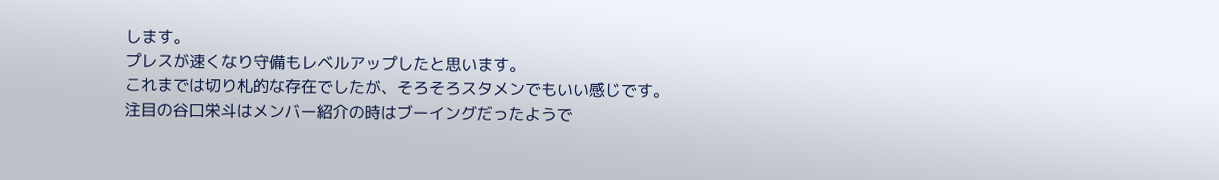します。
プレスが速くなり守備もレベルアップしたと思います。
これまでは切り札的な存在でしたが、そろそろスタメンでもいい感じです。
注目の谷口栄斗はメンバー紹介の時はブーイングだったようで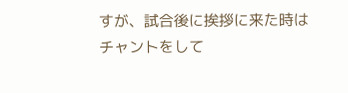すが、試合後に挨拶に来た時はチャントをして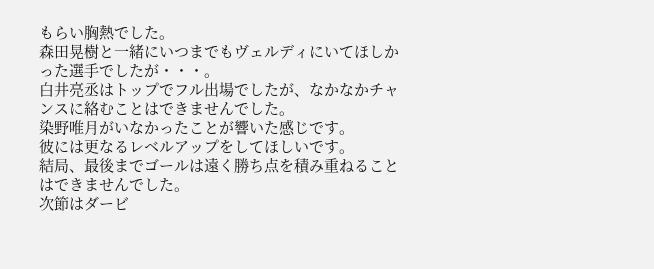もらい胸熱でした。
森田晃樹と一緒にいつまでもヴェルディにいてほしかった選手でしたが・・・。
白井亮丞はトップでフル出場でしたが、なかなかチャンスに絡むことはできませんでした。
染野唯月がいなかったことが響いた感じです。
彼には更なるレベルアップをしてほしいです。
結局、最後までゴールは遠く勝ち点を積み重ねることはできませんでした。
次節はダービ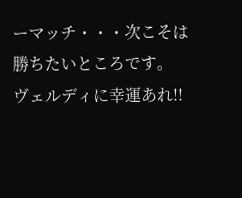ーマッチ・・・次こそは勝ちたいところです。
ヴェルディに幸運あれ!!